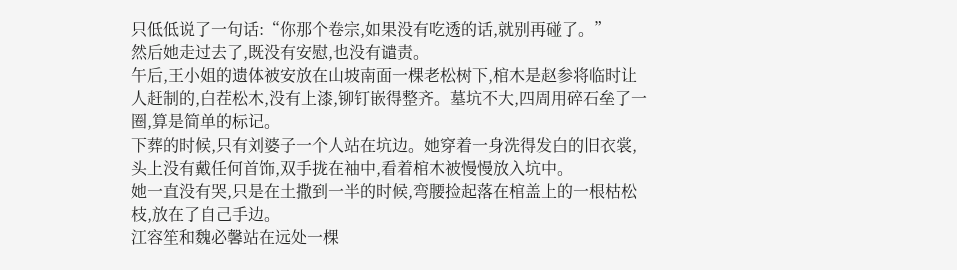只低低说了一句话:“你那个卷宗,如果没有吃透的话,就别再碰了。”
然后她走过去了,既没有安慰,也没有谴责。
午后,王小姐的遗体被安放在山坡南面一棵老松树下,棺木是赵参将临时让人赶制的,白茬松木,没有上漆,铆钉嵌得整齐。墓坑不大,四周用碎石垒了一圈,算是简单的标记。
下葬的时候,只有刘婆子一个人站在坑边。她穿着一身洗得发白的旧衣裳,头上没有戴任何首饰,双手拢在袖中,看着棺木被慢慢放入坑中。
她一直没有哭,只是在土撒到一半的时候,弯腰捡起落在棺盖上的一根枯松枝,放在了自己手边。
江容笙和魏必馨站在远处一棵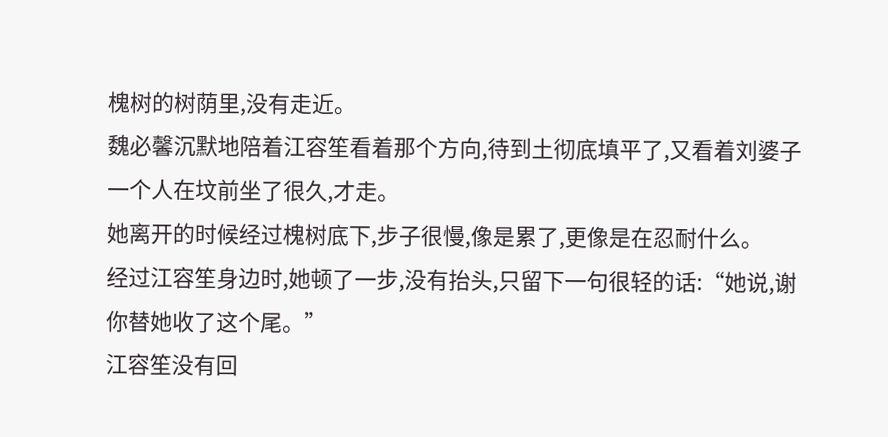槐树的树荫里,没有走近。
魏必馨沉默地陪着江容笙看着那个方向,待到土彻底填平了,又看着刘婆子一个人在坟前坐了很久,才走。
她离开的时候经过槐树底下,步子很慢,像是累了,更像是在忍耐什么。
经过江容笙身边时,她顿了一步,没有抬头,只留下一句很轻的话:“她说,谢你替她收了这个尾。”
江容笙没有回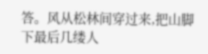答。风从松林间穿过来,把山脚下最后几缕人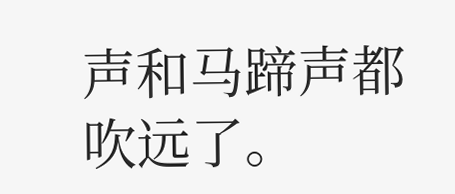声和马蹄声都吹远了。